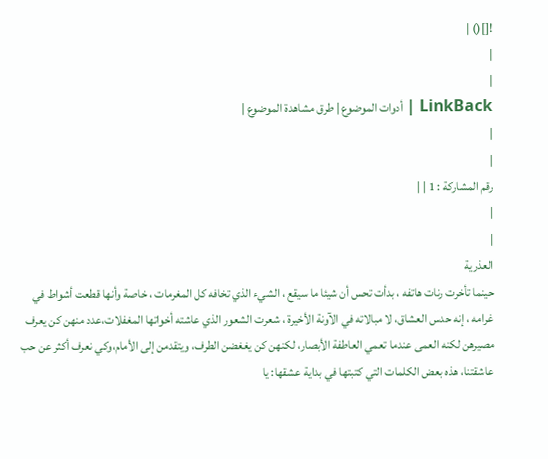![]() |
|
|
LinkBack | أدوات الموضوع | طرق مشاهدة الموضوع |
|
|
رقم المشاركة : 1 | |
|
|
العذرية
حينما تأخرت رنات هاتفه ، بدأت تحس أن شيئا ما سيقع ، الشيء الذي تخافه كل المغرمات ، خاصة وأنها قطعت أشواط في غرامه ، إنه حدس العشاق، لا مبالاته في الآونة الأخيرة ، شعرت الشعور الذي عاشته أخواتها المغفلات،عدد منهن كن يعرف مصيرهن لكنه العمى عندما تعمي العاطفة الأبصار، لكنهن كن يغغضن الطرف، ويتقدمن إلى الأمام،وكي نعرف أكثر عن حب عاشقتنا، هذه بعض الكلمات التي كتبتها في بداية عشقها: يا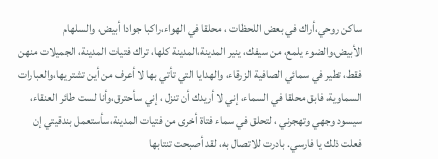ساكن روحي،أراك في بعض اللحظات ، محلقا في الهواء،راكبا جوادا أبيض، والسلهام الأبيض،والضوء يلمع، من سيفك، ينير المدينة،المدينة كلها، تراك فتيات المدينة، الجميلات منهن فقط، تطير في سمائي الصافية الزرقاء، والهدايا التي تأتي بها لا أعرف من أين تشتريها،والعبارات السماوية، فابق محلقا في السماء، إني لا أريدك أن تنزل ، إني سأحترق،وأنا لست طائر العنقاء، سيسود وجهي وتهجرني ، لتحلق في سماء فتاة أخرى من فتيات المدينة،سأستعمل بندقيتي إن فعلت ذلك يا فارسي. بادرت للاتصال به، لقد أصبحت تنتابها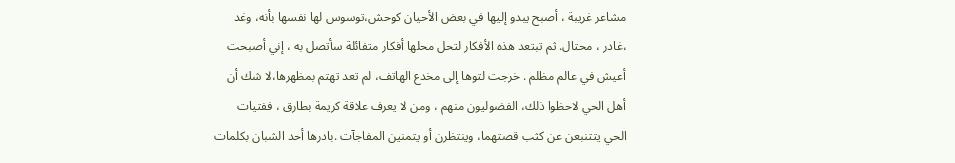مشاعر غريبة ، أصبح يبدو إليها في بعض الأحيان كوحش،توسوس لها نفسها بأنه، وغد ،غادر ، محتال. ثم تبتعد هذه الأفكار لتحل محلها أفكار متفائلة سأتصل به ، إني أصبحت أعيش في عالم مظلم . خرجت لتوها إلى مخدع الهاتف، لم تعد تهتم بمظهرها،لا شك أن أهل الحي لاحظوا ذلك، الفضوليون منهم ، ومن لا يعرف علاقة كريمة بطارق ، ففتيات الحي يتتنبعن عن كثب قصتهما، وينتظرن أو يتمنين المفاجآت .بادرها أحد الشبان بكلمات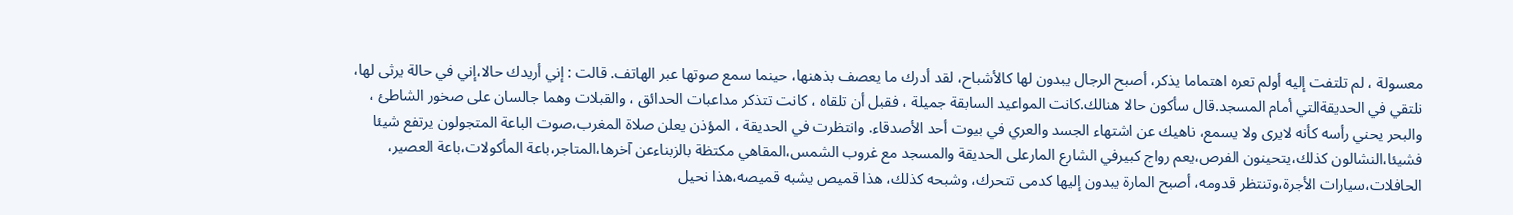معسولة ، لم تلتفت إليه أولم تعره اهتماما يذكر، أصبح الرجال يبدون لها كالأشباح، لقد أدرك ما يعصف بذهنها، حينما سمع صوتها عبر الهاتف. قالت : إني أريدك حالا،إني في حالة يرثى لها، نلتقي في الحديقةالتي أمام المسجد.قال سأكون حالا هنالك.كانت المواعيد السابقة جميلة ، فقبل أن تلقاه ، كانت تتذكر مداعبات الحدائق ، والقبلات وهما جالسان على صخور الشاطئ ، والبحر يحني رأسه كأنه لايرى ولا يسمع، ناهيك عن اشتهاء الجسد والعري في بيوت أحد الأصدقاء. وانتظرت في الحديقة ، المؤذن يعلن صلاة المغرب،صوت الباعة المتجولون يرتفع شيئا فشيئا،النشالون كذلك،يتحينون الفرص،يعم رواج كبيرفي الشارع المارعلى الحديقة والمسجد مع غروب الشمس،المقاهي مكتظة بالزبناءعن آخرها،المتاجر،باعة المأكولات،باعة العصير، الحافلات،سيارات الأجرة،وتنتظر قدومه، أصبح المارة يبدون إليها كدمى تتحرك، وشبحه كذلك، هذا قميص يشبه قميصه،هذا نحيل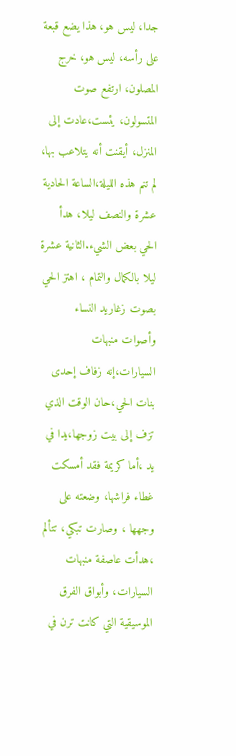جدا، ليس هو، هذا يضع قبعة على رأسه، ليس هو، خرج المصلون، ارتفع صوت المتسولون، يئست،عادت إلى المنزل، أيقنت أنه يتلاعب بها، لم تنم هذه الليلة،الساعة الحادية عشرة والنصف ليلا، هدأ الحي بعض الشيء.الثانية عشرة ليلا بالكمال والتمام ، اهتز الحي بصوت زغاريد النساء وأصوات منبهات السيارات،إنه زفاف إحدى بنات الحي،حان الوقت الذي تزف إلى بيت زوجها،يدا في يد ،أما كريمة فقد أمسكت غطاء فراشها، وضعته على وجهها ، وصارت تبكي، تتألم ،هدأت عاصفة منبهات السيارات، وأبواق الفرق الموسيقية التي كانت ترن في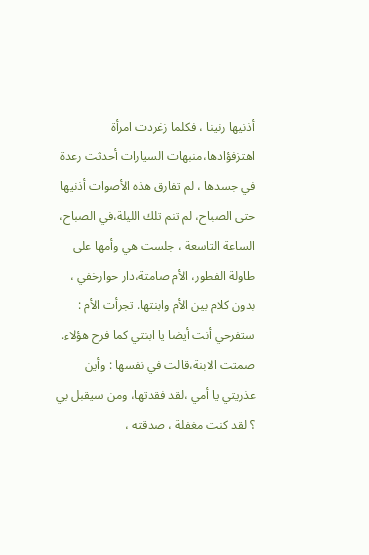أذنيها رنينا ، فكلما زغردت امرأة اهتزفؤادها،منبهات السيارات أحدثت رعدة في جسدها ، لم تفارق هذه الأصوات أذنيها حتى الصباح، لم تنم تلك الليلة،في الصباح، الساعة التاسعة ، جلست هي وأمها على طاولة الفطور، الأم صامتة،دار حوارخفي ، بدون كلام بين الأم وابنتها. تجرأت الأم : ستفرحي أنت أيضا يا ابنتي كما فرح هؤلاء. صمتت الابنة،قالت في نفسها : وأين عذريتي يا أمي ،لقد فقدتها، ومن سيقبل بي ؟ لقد كنت مغفلة ، صدقته ،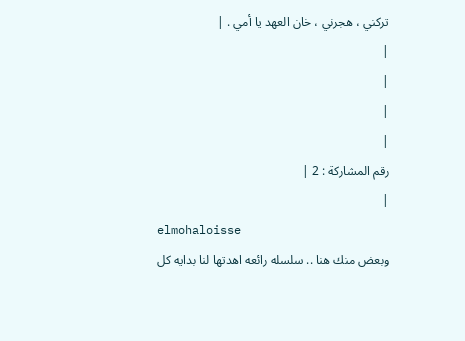تركني ، هجرني ، خان العهد يا أمي . |
|
|
|
|
رقم المشاركة : 2 |
|
elmohaloisse
وبعض منك هنا .. سلسله رائعه اهدتها لنا بدايه كل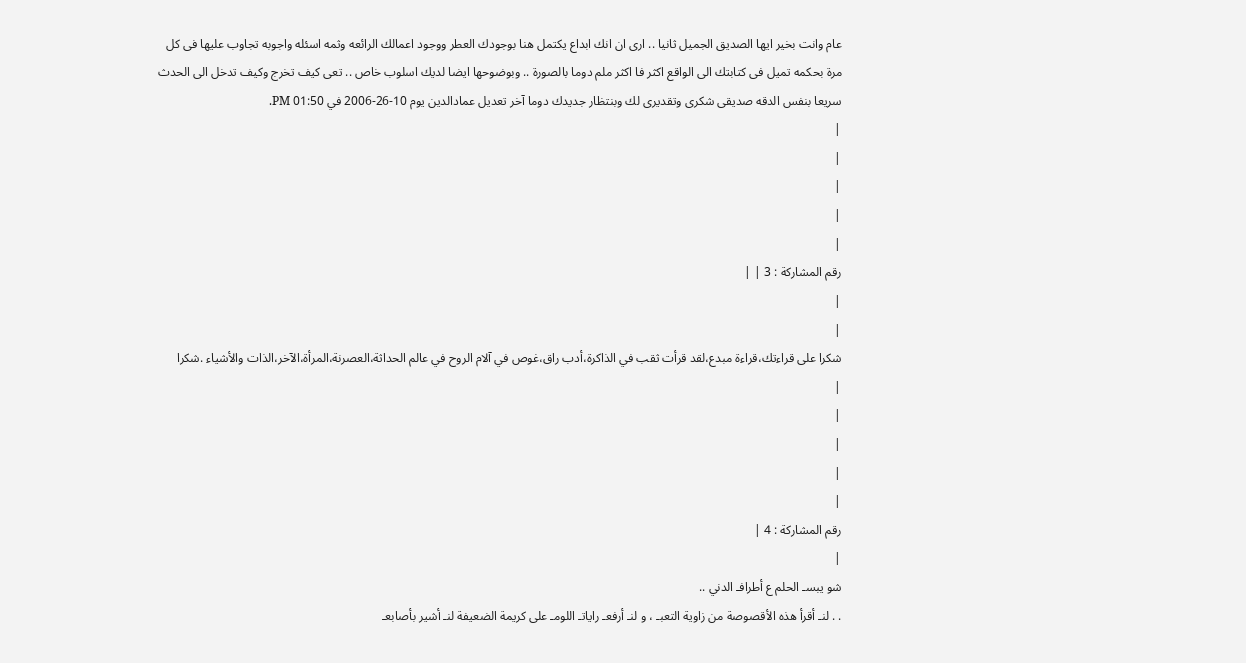عام وانت بخير ايها الصديق الجميل ثانيا .. ارى ان انك ابداع يكتمل هنا بوجودك العطر ووجود اعمالك الرائعه وثمه اسئله واجوبه تجاوب عليها فى كل مرة بحكمه تميل فى كتابتك الى الواقع اكثر فا اكثر ملم دوما بالصورة .. وبوضوحها ايضا لديك اسلوب خاص .. تعى كيف تخرج وكيف تدخل الى الحدث سريعا بنفس الدقه صديقى شكرى وتقديرى لك وبنتظار جديدك دوما آخر تعديل عمادالدين يوم 10-26-2006 في 01:50 PM.
|
|
|
|
|
رقم المشاركة : 3 | |
|
|
شكرا على قراءتك،قراءة مبدع،لقد قرأت ثقب في الذاكرة،أدب راق،غوص في آلام الروح في عالم الحداثة،العصرنة،المرأة،الآخر،الذات والأشياء .شكرا
|
|
|
|
|
رقم المشاركة : 4 |
|
شو يبسـ الحلم ع أطرافـ الدني ..
. . لنـ أقرأ هذه الأقصوصة من زاوية التعبـ ، و لنـ أرفعـ راياتـ اللومـ على كريمة الضعيفة لنـ أشير بأصابعـ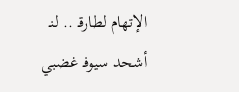الإتهام لطارقـ .. لنـ أشحد سيوفـ غضبي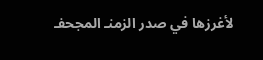لأغرزها في صدر الزمنـ المجحفـ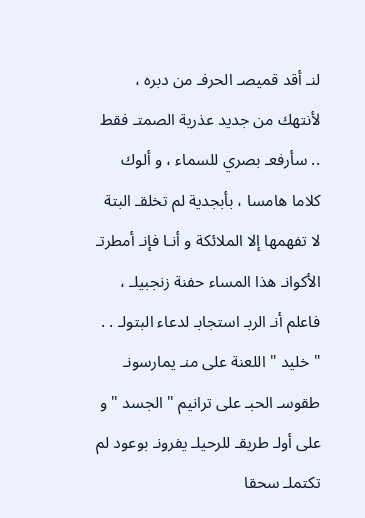لنـ أقد قميصـ الحرفـ من دبره ، لأنتهك من جديد عذرية الصمتـ فقط .. سأرفعـ بصري للسماء ، و ألوك كلاما هامسا ، بأبجدية لم تخلقـ البتة لا تفهمها إلا الملائكة و أنـا فإنـ أمطرتـ الأكوانـ هذا المساء حفنة زنجبيلـ ، فاعلم أنـ الربـ استجابـ لدعاء البتولـ . . " خليد " اللعنة على منـ يمارسونـ طقوسـ الحبـ على ترانيم " الجسد " و على أولـ طريقـ للرحيلـ يفرونـ بوعود لم تكتملـ سحقا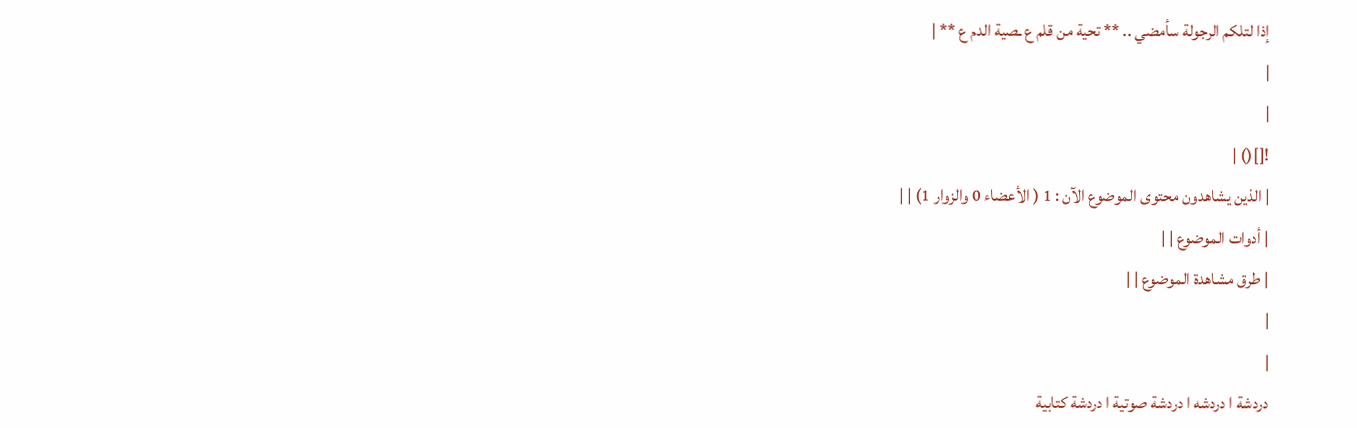إذا لتلكم الرجولة سأمضي .. ** تحية من قلم ع ـصية الدم ع ** |
|
|
![]() |
| الذين يشاهدون محتوى الموضوع الآن : 1 ( الأعضاء 0 والزوار 1) | |
| أدوات الموضوع | |
| طرق مشاهدة الموضوع | |
|
|
دردشة ا دردشه ا دردشة صوتية ا دردشة كتابية